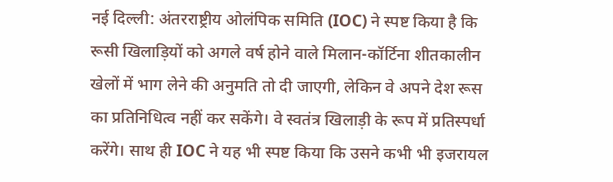नई दिल्ली: अंतरराष्ट्रीय ओलंपिक समिति (IOC) ने स्पष्ट किया है कि रूसी खिलाड़ियों को अगले वर्ष होने वाले मिलान-कॉर्टिना शीतकालीन खेलों में भाग लेने की अनुमति तो दी जाएगी, लेकिन वे अपने देश रूस का प्रतिनिधित्व नहीं कर सकेंगे। वे स्वतंत्र खिलाड़ी के रूप में प्रतिस्पर्धा करेंगे। साथ ही IOC ने यह भी स्पष्ट किया कि उसने कभी भी इजरायल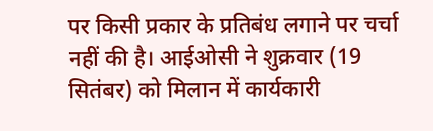पर किसी प्रकार के प्रतिबंध लगाने पर चर्चा नहीं की है। आईओसी ने शुक्रवार (19 सितंबर) को मिलान में कार्यकारी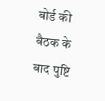बोर्ड की बैठक के बाद पुष्टि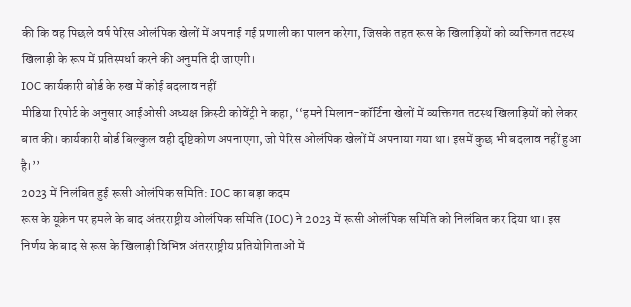की कि वह पिछले वर्ष पेरिस ओलंपिक खेलों में अपनाई गई प्रणाली का पालन करेगा, जिसके तहत रूस के खिलाड़ियों को व्यक्तिगत तटस्थ खिलाड़ी के रूप में प्रतिस्पर्धा करने की अनुमति दी जाएगी।
IOC कार्यकारी बोर्ड के रुख में कोई बदलाव नहीं
मीडिया रिपोर्ट के अनुसार आईओसी अध्यक्ष क्रिस्टी कोवेंट्री ने कहा, ‘‘हमने मिलान-कॉर्टिना खेलों में व्यक्तिगत तटस्थ खिलाड़ियों को लेकर बात की। कार्यकारी बोर्ड बिल्कुल वही दृष्टिकोण अपनाएगा, जो पेरिस ओलंपिक खेलों में अपनाया गया था। इसमें कुछ भी बदलाव नहीं हुआ है।’’
2023 में निलंबित हुई रूसी ओलंपिक समिति: IOC का बड़ा कदम
रूस के यूक्रेन पर हमले के बाद अंतरराष्ट्रीय ओलंपिक समिति (IOC) ने 2023 में रूसी ओलंपिक समिति को निलंबित कर दिया था। इस निर्णय के बाद से रूस के खिलाड़ी विभिन्न अंतरराष्ट्रीय प्रतियोगिताओं में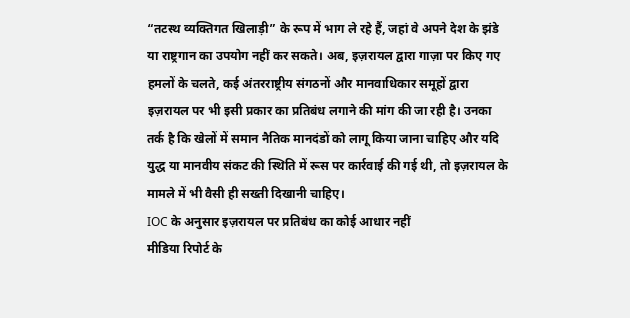“तटस्थ व्यक्तिगत खिलाड़ी” के रूप में भाग ले रहे हैं, जहां वे अपने देश के झंडे या राष्ट्रगान का उपयोग नहीं कर सकते। अब, इज़रायल द्वारा गाज़ा पर किए गए हमलों के चलते, कई अंतरराष्ट्रीय संगठनों और मानवाधिकार समूहों द्वारा इज़रायल पर भी इसी प्रकार का प्रतिबंध लगाने की मांग की जा रही है। उनका तर्क है कि खेलों में समान नैतिक मानदंडों को लागू किया जाना चाहिए और यदि युद्ध या मानवीय संकट की स्थिति में रूस पर कार्रवाई की गई थी, तो इज़रायल के मामले में भी वैसी ही सख्ती दिखानी चाहिए।
IOC के अनुसार इज़रायल पर प्रतिबंध का कोई आधार नहीं
मीडिया रिपोर्ट के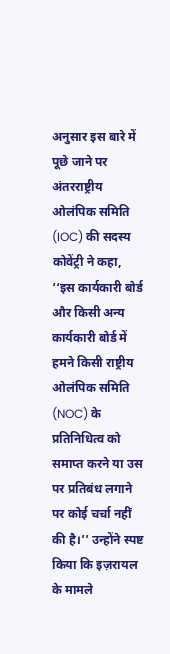अनुसार इस बारे में पूछे जाने पर अंतरराष्ट्रीय ओलंपिक समिति (IOC) की सदस्य कोवेंट्री ने कहा, ‘‘इस कार्यकारी बोर्ड और किसी अन्य कार्यकारी बोर्ड में हमने किसी राष्ट्रीय ओलंपिक समिति (NOC) के प्रतिनिधित्व को समाप्त करने या उस पर प्रतिबंध लगाने पर कोई चर्चा नहीं की है।’’ उन्होंने स्पष्ट किया कि इज़रायल के मामले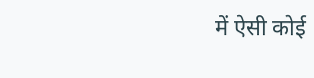में ऐसी कोई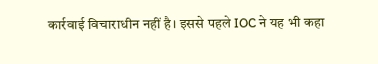कार्रवाई विचाराधीन नहीं है। इससे पहले IOC ने यह भी कहा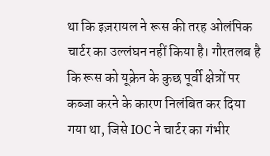था कि इज़रायल ने रूस की तरह ओलंपिक चार्टर का उल्लंघन नहीं किया है। गौरतलब है कि रूस को यूक्रेन के कुछ पूर्वी क्षेत्रों पर कब्जा करने के कारण निलंबित कर दिया गया था, जिसे IOC ने चार्टर का गंभीर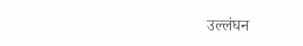उल्लंघन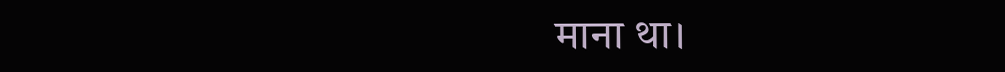माना था।